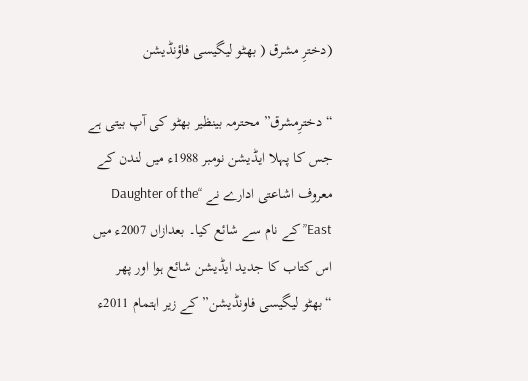(دخترِ مشرق ( بھٹو لیگیسی فاؤنڈیشن

“دخترِمشرق” محترمہ بینظیر بھٹو کی آپ بیتی ہے جس کا پہلا ایڈیشن نومبر 1988ء میں لندن کے معروف اشاعتی ادارے نے “Daughter of the East” کے نام سے شائع کیا۔ بعدازاں 2007ء میں اس کتاب کا جدید ایڈیشن شائع ہوا اور پھر “بھٹو لیگیسی فاونڈیشن” کے زیر اہتمام 2011ء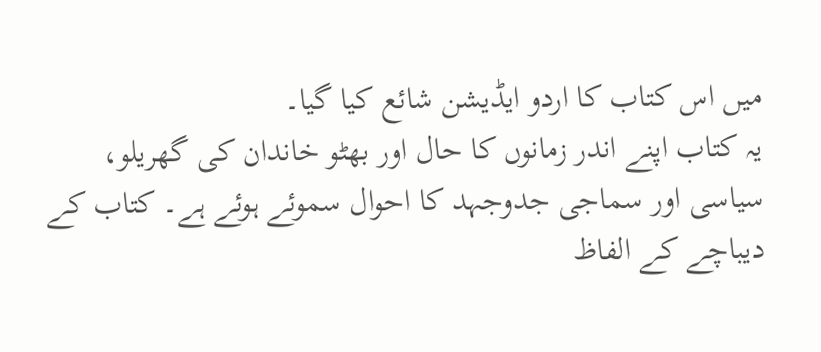میں اس کتاب کا اردو ایڈیشن شائع کیا گیا۔
یہ کتاب اپنے اندر زمانوں کا حال اور بھٹو خاندان کی گھریلو، سیاسی اور سماجی جدوجہد کا احوال سموئے ہوئے ہے۔ کتاب کے دیباچے کے الفاظ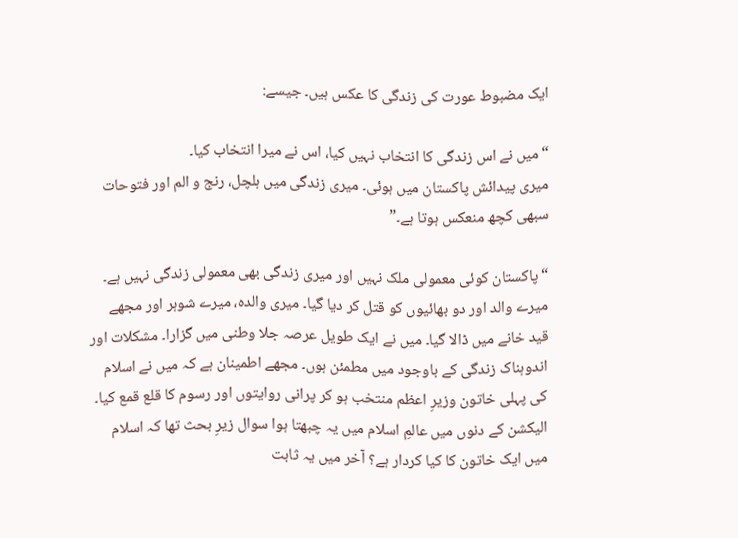ایک مضبوط عورت کی زندگی کا عکس ہیں۔ جیسے:

“میں نے اس زندگی کا انتخاب نہیں کیا، اس نے میرا انتخاب کیا۔
میری پیدائش پاکستان میں ہوئی۔ میری زندگی میں ہلچل، رنج و الم اور فتوحات سبھی کچھ منعکس ہوتا ہے۔”

“پاکستان کوئی معمولی ملک نہیں اور میری زندگی بھی معمولی زندگی نہیں ہے۔ میرے والد اور دو بھائیوں کو قتل کر دیا گیا۔ میری والدہ، میرے شوہر اور مجھے قید خانے میں ڈالا گیا۔ میں نے ایک طویل عرصہ جلا وطنی میں گزارا۔ مشکلات اور اندوہناک زندگی کے باوجود میں مطمئن ہوں۔ مجھے اطمینان ہے کہ میں نے اسلام کی پہلی خاتون وزیرِ اعظم منتخب ہو کر پرانی روایتوں اور رسوم کا قلع قمع کیا۔ الیکشن کے دنوں میں عالمِ اسلام میں یہ چبھتا ہوا سوال زیرِ بحث تھا کہ اسلام میں ایک خاتون کا کیا کردار ہے؟ آخر میں یہ ثابت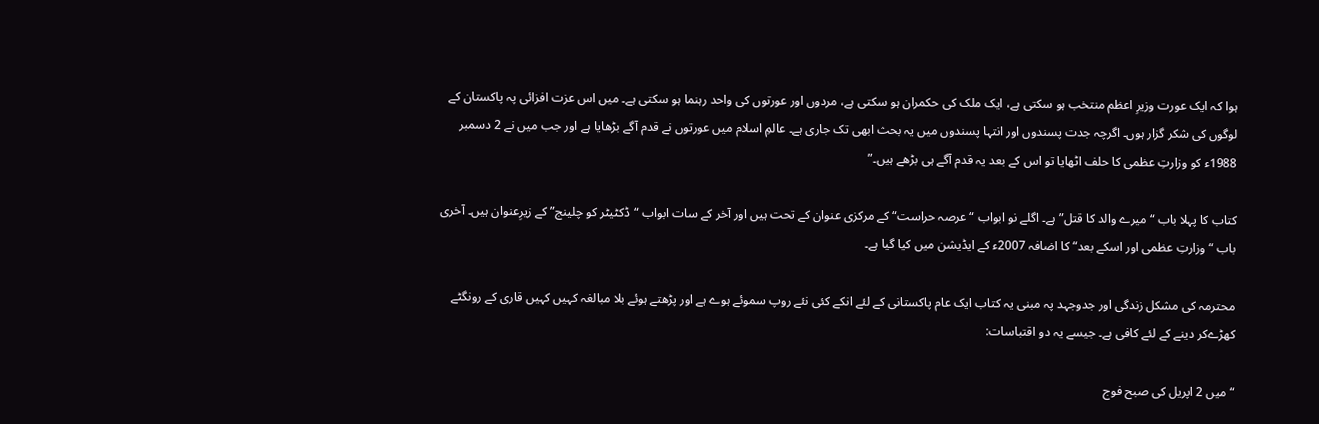ہوا کہ ایک عورت وزیرِ اعظم منتخب ہو سکتی ہے، ایک ملک کی حکمران ہو سکتی ہے، مردوں اور عورتوں کی واحد رہنما ہو سکتی ہے۔ میں اس عزت افزائی پہ پاکستان کے لوگوں کی شکر گزار ہوں۔ اگرچہ جدت پسندوں اور انتہا پسندوں میں یہ بحث ابھی تک جاری ہے۔ عالمِ اسلام میں عورتوں نے قدم آگے بڑھایا ہے اور جب میں نے 2 دسمبر 1988ء کو وزارتِ عظمی کا حلف اٹھایا تو اس کے بعد یہ قدم آگے ہی بڑھے ہیں۔”

کتاب کا پہلا باب “میرے والد کا قتل” ہے۔ اگلے نو ابواب “عرصہ حراست“ کے مرکزی عنوان کے تحت ہیں اور آخر کے سات ابواب “ڈکٹیٹر کو چلینج” کے زیرِعنوان ہیں۔ آخری باب “وزارتِ عظمی اور اسکے بعد“ کا اضافہ 2007ء کے ایڈیشن میں کیا گیا ہے۔

محترمہ کی مشکل زندگی اور جدوجہد پہ مبنی یہ کتاب ایک عام پاکستانی کے لئے انکے کئی نئے روپ سموئے ہوے ہے اور پڑھتے ہوئے بلا مبالغہ کہیں کہیں قاری کے رونگٹے کھڑےکر دینے کے لئے کافی ہے۔ جیسے یہ دو اقتباسات:

“میں 2 اپریل کی صبح فوج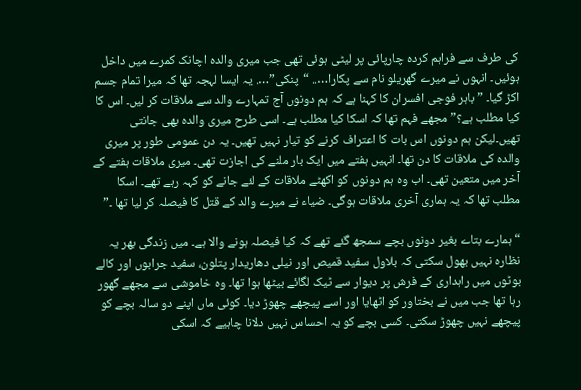کی طرف سے فراہم کردہ چارپائی پر لیٹی ہوئی تھی جب میری والدہ اچانک کمرے میں داخل ہوئیں۔ انہوں نے میرے گھریلو نام سے پکارا….. “پنکی”…. یہ ایسا لہجہ تھا کہ میرا تمام جسم اکڑ گیا۔ ”باہر فوجی افسران کا کہنا ہے کہ ہم دونوں آج تمہارے والد سے ملاقات کر لیں۔ اس کا کیا مطلب ہے؟” مجھے فہم تھا کہ اسکا کیا مطلب ہے۔ اسی طرح میری والدہ بھی جانتی تھیں۔لیکن ہم دونوں اس بات کا اعتراف کرنے کو تیار نہیں تھیں۔ یہ دن عمومی طور پر میری والدہ کی ملاقات کا دن تھا۔ انہیں ہفتے میں ایک بار ملنے کی اجازت تھی۔ میری ملاقات ہفتے کے آخر میں متعین تھی۔ اب وہ ہم دونوں کو اکھٹے ملاقات کے لئے جانے کو کہہ رہے تھے۔ اسکا مطلب تھا کہ یہ ہماری آخری ملاقات ہوگی۔ ضیاء نے میرے والد کے قتل کا فیصلہ کر لیا تھا ۔”

“ہمارے بتاے بغیر دونوں بچے سمجھ گئے تھے کہ کیا فیصلہ ہونے والا ہے۔ میں زندگی بھر یہ نظارہ نہیں بھول سکتی کہ بلاول سفید قمیص اور نیلی دھاریدار پتلون، سفید جرابوں اور کالے بوٹوں میں راہداری کے فرش پر دیوار سے ٹیک لگائے بیٹھا ہوا تھا۔ وہ خاموشی سے مجھے گھور رہا تھا جب میں نے بختاور کو اٹھایا اور اسے پیچھے چھوڑ دیا۔ کوئی ماں اپنے دو سالہ بچے کو پیچھے نہیں چھوڑ سکتی۔ کسی بچے کو یہ احساس نہیں دلانا چاہیے کہ اسکی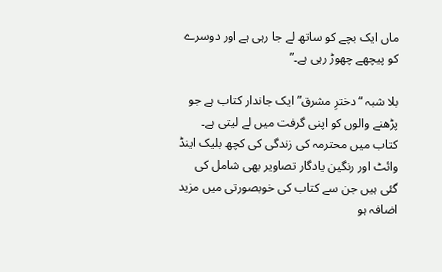ماں ایک بچے کو ساتھ لے جا رہی ہے اور دوسرے کو پیچھے چھوڑ رہی ہے۔”

بلا شبہ “دخترِ مشرق” ایک جاندار کتاب ہے جو پڑھنے والوں کو اپنی گرفت میں لے لیتی ہے۔ کتاب میں محترمہ کی زندگی کی کچھ بلیک اینڈ وائٹ اور رنگین یادگار تصاویر بھی شامل کی گئی ہیں جن سے کتاب کی خوبصورتی میں مزید اضافہ ہو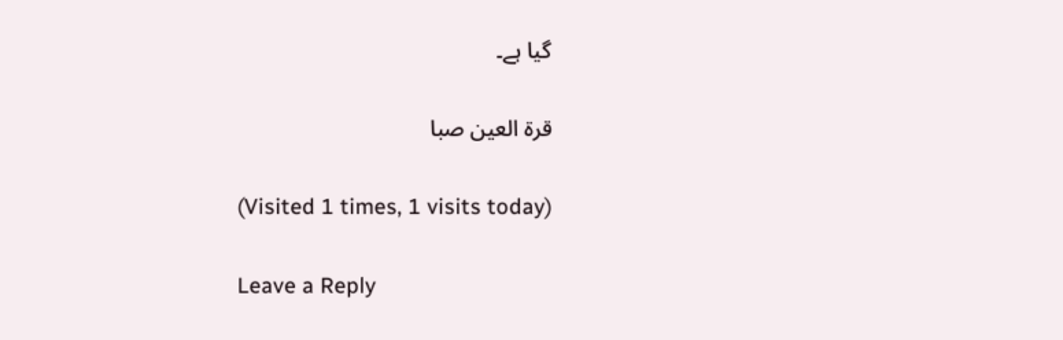گیا ہے۔

قرۃ العین صبا

(Visited 1 times, 1 visits today)

Leave a Reply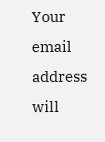Your email address will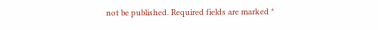not be published. Required fields are marked *